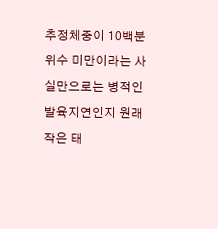추정체중이 10백분위수 미만이라는 사실만으로는 병적인 발육지연인지 원래 작은 태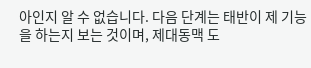아인지 알 수 없습니다. 다음 단계는 태반이 제 기능을 하는지 보는 것이며, 제대동맥 도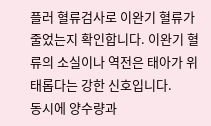플러 혈류검사로 이완기 혈류가 줄었는지 확인합니다. 이완기 혈류의 소실이나 역전은 태아가 위태롭다는 강한 신호입니다.
동시에 양수량과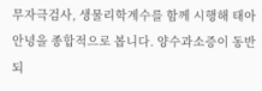무자극검사, 생물리학계수를 함께 시행해 태아 안녕을 종합적으로 봅니다. 양수과소증이 동반되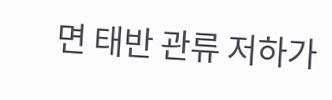면 태반 관류 저하가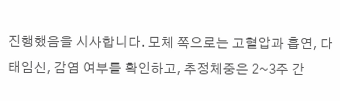진행했음을 시사합니다. 모체 쪽으로는 고혈압과 흡연, 다태임신, 감염 여부를 확인하고, 추정체중은 2~3주 간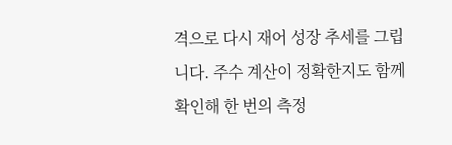격으로 다시 재어 성장 추세를 그립니다. 주수 계산이 정확한지도 함께 확인해 한 번의 측정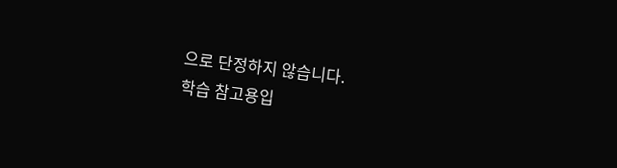으로 단정하지 않습니다.
학습 참고용입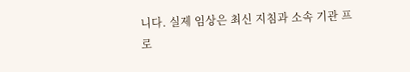니다. 실제 임상은 최신 지침과 소속 기관 프로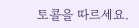토콜을 따르세요.